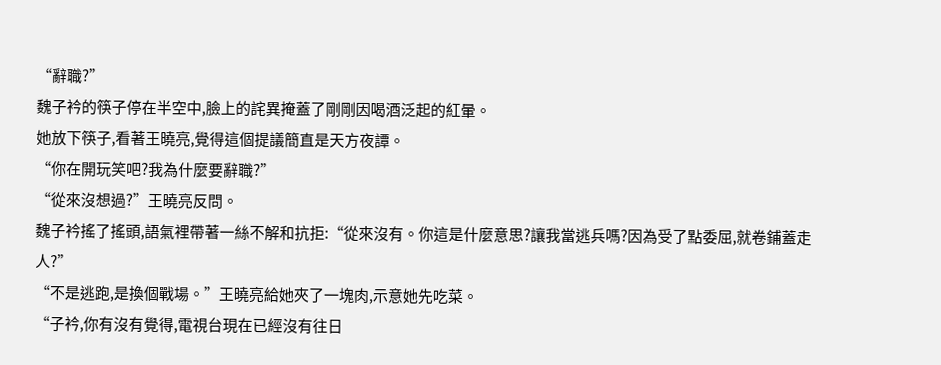“辭職?”
魏子衿的筷子停在半空中,臉上的詫異掩蓋了剛剛因喝酒泛起的紅暈。
她放下筷子,看著王曉亮,覺得這個提議簡直是天方夜譚。
“你在開玩笑吧?我為什麼要辭職?”
“從來沒想過?”王曉亮反問。
魏子衿搖了搖頭,語氣裡帶著一絲不解和抗拒:“從來沒有。你這是什麼意思?讓我當逃兵嗎?因為受了點委屈,就卷鋪蓋走人?”
“不是逃跑,是換個戰場。”王曉亮給她夾了一塊肉,示意她先吃菜。
“子衿,你有沒有覺得,電視台現在已經沒有往日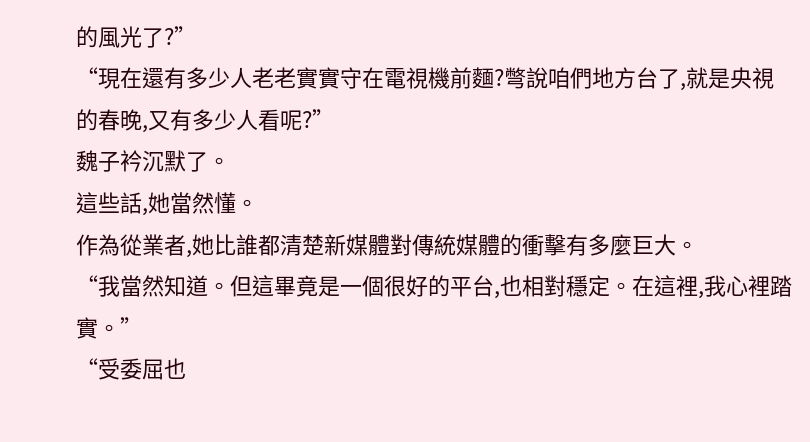的風光了?”
“現在還有多少人老老實實守在電視機前麵?彆說咱們地方台了,就是央視的春晚,又有多少人看呢?”
魏子衿沉默了。
這些話,她當然懂。
作為從業者,她比誰都清楚新媒體對傳統媒體的衝擊有多麼巨大。
“我當然知道。但這畢竟是一個很好的平台,也相對穩定。在這裡,我心裡踏實。”
“受委屈也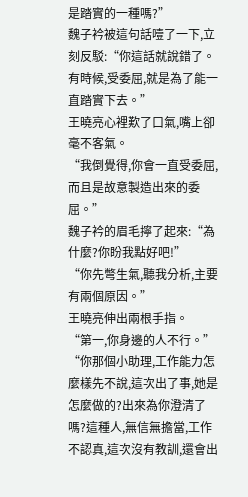是踏實的一種嗎?”
魏子衿被這句話噎了一下,立刻反駁:“你這話就說錯了。有時候,受委屈,就是為了能一直踏實下去。”
王曉亮心裡歎了口氣,嘴上卻毫不客氣。
“我倒覺得,你會一直受委屈,而且是故意製造出來的委屈。”
魏子衿的眉毛擰了起來:“為什麼?你盼我點好吧!”
“你先彆生氣,聽我分析,主要有兩個原因。”
王曉亮伸出兩根手指。
“第一,你身邊的人不行。”
“你那個小助理,工作能力怎麼樣先不說,這次出了事,她是怎麼做的?出來為你澄清了嗎?這種人,無信無擔當,工作不認真,這次沒有教訓,還會出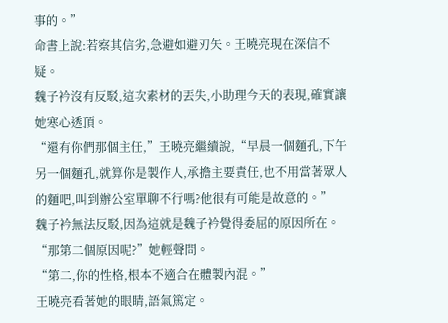事的。”
命書上說:若察其信劣,急避如避刃矢。王曉亮現在深信不疑。
魏子衿沒有反駁,這次素材的丟失,小助理今天的表現,確實讓她寒心透頂。
“還有你們那個主任,”王曉亮繼續說,“早晨一個麵孔,下午另一個麵孔,就算你是製作人,承擔主要責任,也不用當著眾人的麵吧,叫到辦公室單聊不行嗎?他很有可能是故意的。”
魏子衿無法反駁,因為這就是魏子衿覺得委屈的原因所在。
“那第二個原因呢?”她輕聲問。
“第二,你的性格,根本不適合在體製內混。”
王曉亮看著她的眼睛,語氣篤定。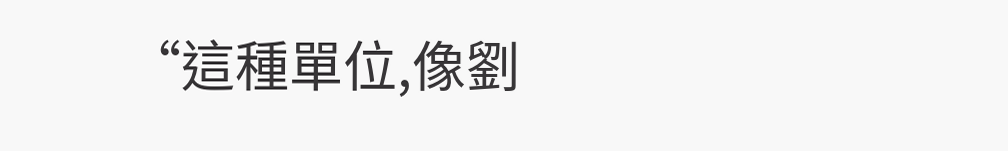“這種單位,像劉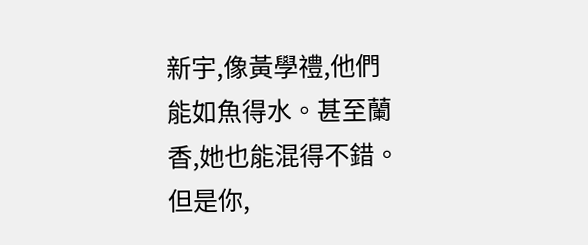新宇,像黃學禮,他們能如魚得水。甚至蘭香,她也能混得不錯。但是你,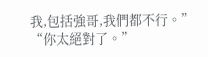我,包括強哥,我們都不行。”
“你太絕對了。”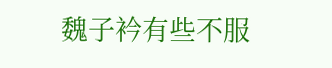魏子衿有些不服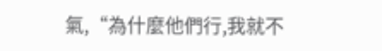氣,“為什麼他們行,我就不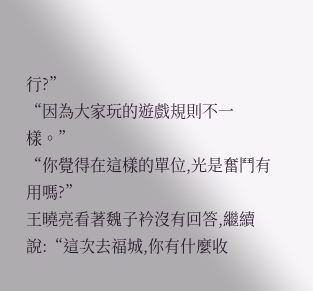行?”
“因為大家玩的遊戲規則不一樣。”
“你覺得在這樣的單位,光是奮鬥有用嗎?”
王曉亮看著魏子衿沒有回答,繼續說:“這次去福城,你有什麼收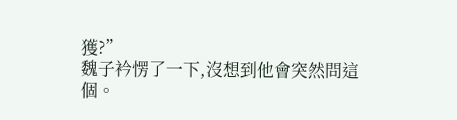獲?”
魏子衿愣了一下,沒想到他會突然問這個。